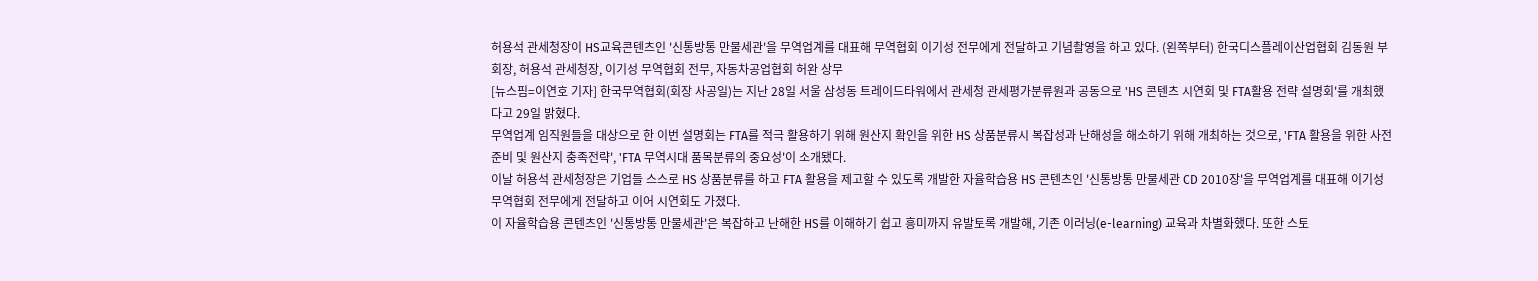허용석 관세청장이 HS교육콘텐츠인 '신통방통 만물세관'을 무역업계를 대표해 무역협회 이기성 전무에게 전달하고 기념촬영을 하고 있다. (왼쪽부터) 한국디스플레이산업협회 김동원 부회장, 허용석 관세청장, 이기성 무역협회 전무, 자동차공업협회 허완 상무
[뉴스핌=이연호 기자] 한국무역협회(회장 사공일)는 지난 28일 서울 삼성동 트레이드타워에서 관세청 관세평가분류원과 공동으로 'HS 콘텐츠 시연회 및 FTA활용 전략 설명회'를 개최했다고 29일 밝혔다.
무역업계 임직원들을 대상으로 한 이번 설명회는 FTA를 적극 활용하기 위해 원산지 확인을 위한 HS 상품분류시 복잡성과 난해성을 해소하기 위해 개최하는 것으로, 'FTA 활용을 위한 사전준비 및 원산지 충족전략', 'FTA 무역시대 품목분류의 중요성'이 소개됐다.
이날 허용석 관세청장은 기업들 스스로 HS 상품분류를 하고 FTA 활용을 제고할 수 있도록 개발한 자율학습용 HS 콘텐츠인 '신통방통 만물세관 CD 2010장'을 무역업계를 대표해 이기성 무역협회 전무에게 전달하고 이어 시연회도 가졌다.
이 자율학습용 콘텐츠인 '신통방통 만물세관'은 복잡하고 난해한 HS를 이해하기 쉽고 흥미까지 유발토록 개발해, 기존 이러닝(e-learning) 교육과 차별화했다. 또한 스토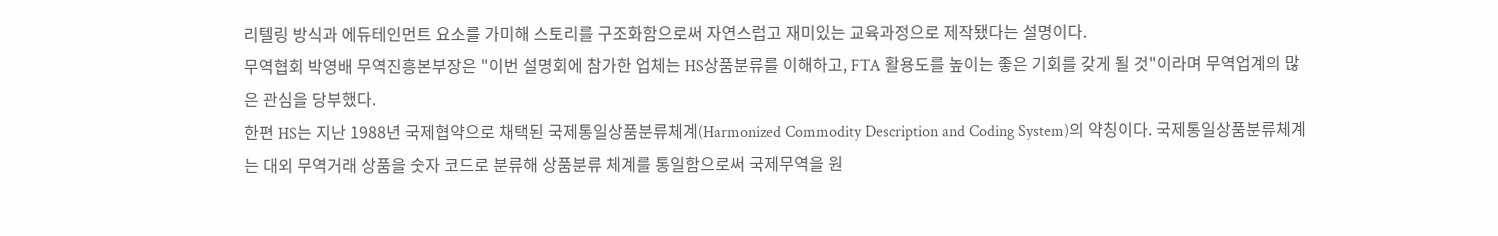리텔링 방식과 에듀테인먼트 요소를 가미해 스토리를 구조화함으로써 자연스럽고 재미있는 교육과정으로 제작됐다는 설명이다.
무역협회 박영배 무역진흥본부장은 "이번 설명회에 참가한 업체는 HS상품분류를 이해하고, FTA 활용도를 높이는 좋은 기회를 갖게 될 것"이라며 무역업계의 많은 관심을 당부했다.
한편 HS는 지난 1988년 국제협약으로 채택된 국제통일상품분류체계(Harmonized Commodity Description and Coding System)의 약칭이다. 국제통일상품분류체계는 대외 무역거래 상품을 숫자 코드로 분류해 상품분류 체계를 통일함으로써 국제무역을 원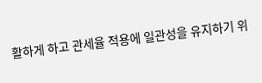활하게 하고 관세율 적용에 일관성을 유지하기 위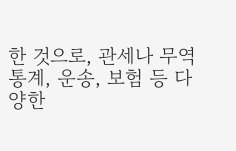한 것으로, 관세나 무역통계, 운송, 보험 등 다양한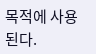목적에 사용된다.